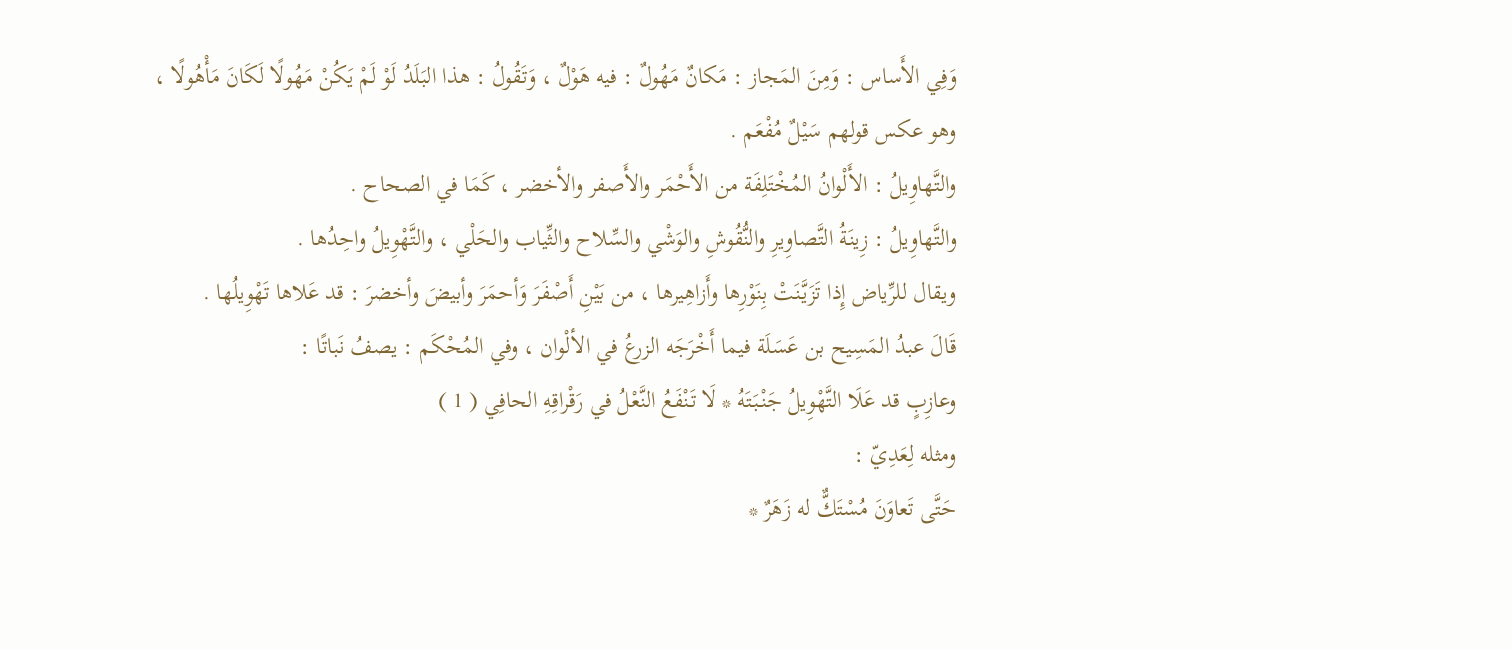وَفِي الأَساس : وَمِنَ المَجاز : مَكانٌ مَهُولٌ : فيه هَوْلٌ ، وَتَقُولُ : هذا البَلَدُ لَوْ لَمْ يَكُنْ مَهُولًا لَكَانَ مَأْهُولًا ، وهو عكس قولهم سَيْلٌ مُفْعَم .
والتَّهاوِيلُ : الأَلْوانُ المُخْتَلِفَة من الأَحْمَر والأَصفر والأخضر ، كَمَا في الصحاح .
والتَّهاوِيلُ : زِينَةُ التَّصاوِيرِ والنُّقُوشِ والوَشْي والسِّلاح والثِّياب والحَلْي ، والتَّهْوِيلُ واحِدُها .
ويقال للرِّياض إِذا تَزَيَّنَتْ بِنَوْرِها وأَزاهِيرها ، من بَيْنِ أَصْفَرَ وَأحمَرَ وأبيضَ وأخضرَ : قد عَلاها تَهْوِيلُها .
قَالَ عبدُ المَسِيح بن عَسَلَة فيما أَخْرَجَه الزرعُ في الألْوان ، وفي المُحْكَم : يصفُ نَباتًا :
وعازِبٍ قد عَلَا التَّهْوِيلُ جَنْبَتَهُ * لَا تَنْفَعُ النَّعْلُ في رَقْراقِهِ الحافِي ( 1 )
ومثله لِعَدِيّ :
حَتَّى تَعاوَنَ مُسْتَكٌّ له زَهَرٌ *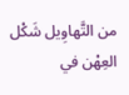من التَّهاوِيل شَكْل العِهْن في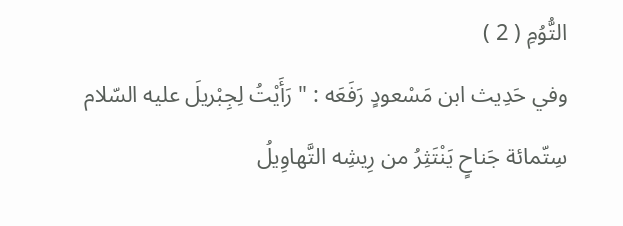التُّوُمِ ( 2 )
وفي حَدِيث ابن مَسْعودٍ رَفَعَه : " رَأَيْتُ لِجِبْريلَ عليه السّلام سِتّمائة جَناحٍ يَنْتَثِرُ من رِيشِه التَّهاوِيلُ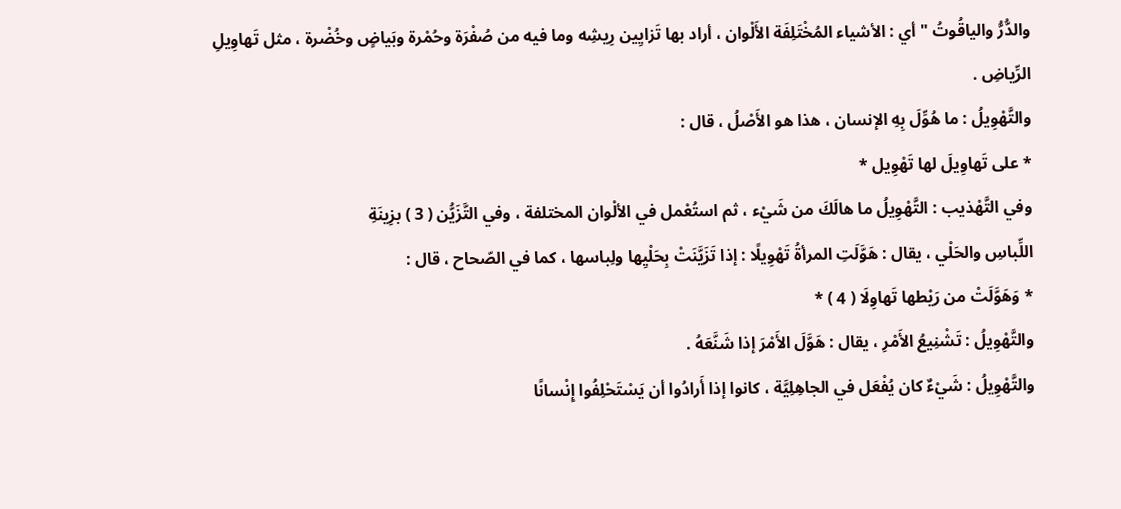والدُّرُّ والياقُوتُ " أي : الأشياء المُخْتَلِفَة الأَلْوان ، أراد بها تَزايِين رِيشِه وما فيه من صُفْرَة وحُمْرة وبَياضٍ وخُضْرة ، مثل تَهاوِيلِ الرِّياضِ .
والتَّهْوِيلُ : ما هُوِّلَ بِهِ الإنسان ، هذا هو الأَصْلُ ، قال :
* على تَهاوِيلَ لها تَهْوِيل *
وفي التَّهْذيب : التَّهْوِيلُ ما هالَكَ من شَيْء ، ثم استُعْمل في الألْوان المختلفة ، وفي التَّزَيُّن ( 3 ) بزِينَةِ
اللِّباسِ والحَلْي ، يقال : هَوَّلَتِ المرأةُ تَهْوِيلًا : إذا تَزَيَّنَتْ بِحَلْيِها ولِباسها ، كما في الصّحاح ، قال :
* وَهَوَّلَتْ من رَيْطها تَهاوِلَا ( 4 ) *
والتَّهْوِيلُ : تَشْنِيعُ الأَمْرِ ، يقال : هَوَّلَ الأَمْرَ إذا شَنَّعَهُ .
والتَّهْوِيلُ : شَيْءٌ كان يُفْعَل في الجاهِلِيَّة ، كانوا إذا أَرادُوا أن يَسْتَحْلِفُوا إِنْسانًا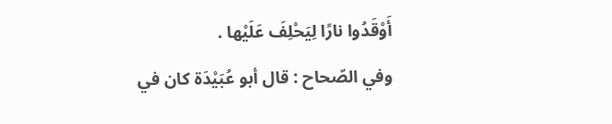أَوْقَدُوا نارًا لِيَحْلِفَ عَلَيْها .
وفي الصّحاح : قال أبو عُبَيْدَة كان في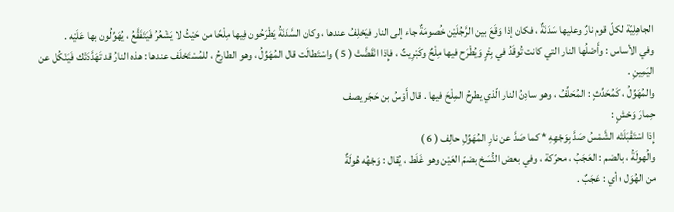الجاهِلِيّة لكلّ قوم نارٌ وعليها سَدَنَةٌ ، فكان إذا وَقَعَ بين الرَّجُلَيْن خُصومَةٌ جاء إلى النار فيَحْلِفُ عندها ، وكان السَّدَنَةُ يَطْرَحُون فِيها مِلْحًا من حَيْثُ لا يَشْعُرُ فَيَتَفَقَّعُ ، يُهَوِّلُون بها عَلَيْه .
وفي الأساس : وأَصْلُها النار التي كانت تُوقَدُ في بِئْرٍ وَيُطْرَح فيها مِلْحٌ وكَبْرِيتٌ ، فإِذا انْقَضَّتْ ( 5 ) واسْتَطالَت قال المُهَوِّلُ ، وهو الطارِحُ ، للمُسْتَحْلَف عندها : هذه النارُ قد تَهَدَّدَتْك فَيَنْكُل عن اليَمِينِ .
والمُهَوِّلُ ، كَمُحَدِّثٍ : المُحَلِّفُ ، وهو سادِنُ النار الّذي يطرحُ المِلْحَ فيها . قال أَوْسُ بن حَجَر يصف
حِمارَ وَحْشٍ :
إِذا اسْتَقْبَلَتْه الشَّمْسُ صَدَّ بِوَجْهِهِ * كما صَدَّ عن نارِ المُهَوِّلِ حالِف ( 6 )
والُهولَةُ ، بالضم : العَجَبُ ، محرّكة ، وفي بعض النُّسَخ بضمّ العَيْن وهو غَلَط ، يُقال : وَجْهُه هُولَةٌ
من الهُوَل ؛ أي : عَجَبٌ .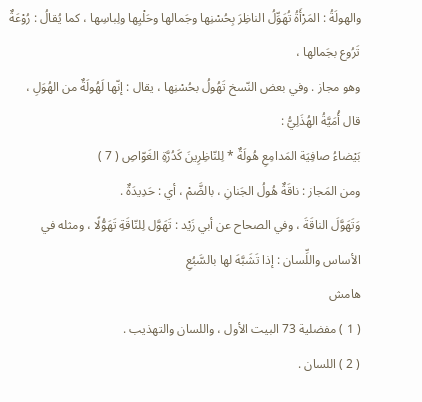والهولَةُ : المَرْأَةُ تُهَوِّلُ الناظِرَ بِحُسْنِها وجَمالها وحَلْيِها ولِباسِها ، كما يُقالُ : رُوْعَةٌ تَرُوع بجَمالها ،
وهو مجاز . وفي بعض النّسخ تَهُولُ بحُسْنِها ، يقال : إنّها لَهُولَةٌ من الهُوَلِ ، قال أُمَيَّةُ الهُذَلِيُّ :
بَيْضاءُ صافِيَة المَدامِعِ هُولَةٌ * لِلنّاظِرِينَ كَدُرَّةِ الغَوّاصِ ( 7 )
ومن المَجاز : ناقَةٌ هُولُ الجَنانِ ، بالضَّمْ ، أي : حَدِيدَةٌ .
وَتَهَوَّلَ الناقَةَ ، وفي الصحاح عن أبي زَيْد : تَهَوَّل لِلنّاقَةِ تَهَوُّلًا ، ومثله في الأساس واللِّسان : إذا تَشَبَّهَ لها بالسَّبُعِ
هامش
( 1 ) مفضلية 73 البيت الأول ، واللسان والتهذيب .
( 2 ) اللسان .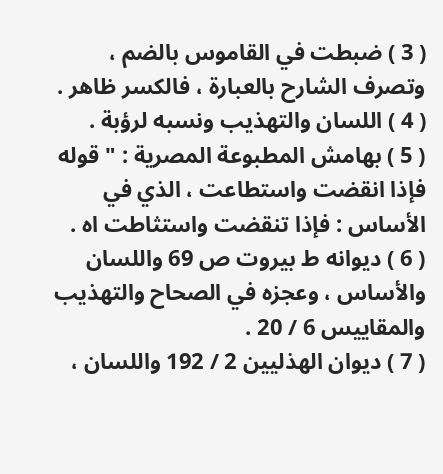( 3 ) ضبطت في القاموس بالضم ، وتصرف الشارح بالعبارة ، فالكسر ظاهر .
( 4 ) اللسان والتهذيب ونسبه لرؤبة .
( 5 ) بهامش المطبوعة المصرية : " قوله فإذا انقضت واستطاعت ، الذي في الأساس : فإذا تنقضت واستثاطت اه .
( 6 ) ديوانه ط بيروت ص 69 واللسان والأساس ، وعجزه في الصحاح والتهذيب والمقاييس 6 / 20 .
( 7 ) ديوان الهذليين 2 / 192 واللسان ،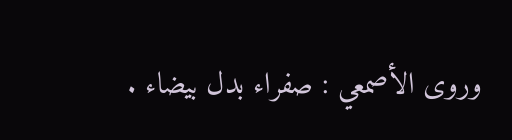وروى الأصمعي : صفراء بدل بيضاء .